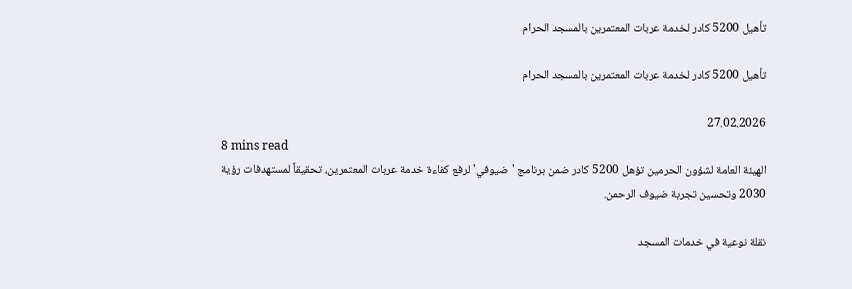تأهيل 5200 كادر لخدمة عربات المعتمرين بالمسجد الحرام

تأهيل 5200 كادر لخدمة عربات المعتمرين بالمسجد الحرام

27.02.2026
8 mins read
الهيئة العامة لشؤون الحرمين تؤهل 5200 كادر ضمن برنامج 'ضيوفي' لرفع كفاءة خدمة عربات المعتمرين، تحقيقاً لمستهدفات رؤية 2030 وتحسين تجربة ضيوف الرحمن.

نقلة نوعية في خدمات المسجد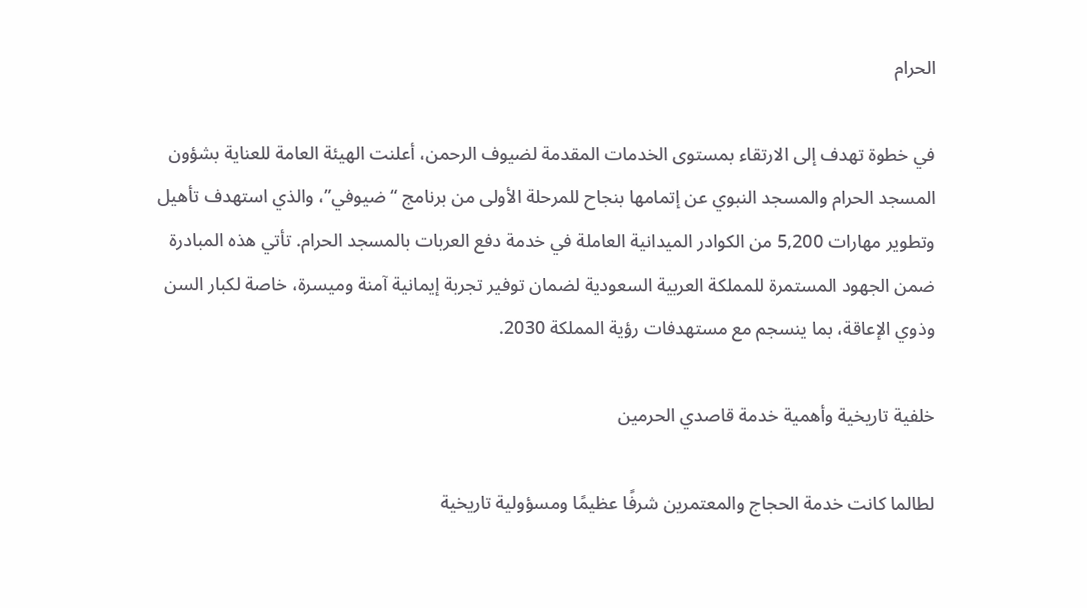الحرام

في خطوة تهدف إلى الارتقاء بمستوى الخدمات المقدمة لضيوف الرحمن، أعلنت الهيئة العامة للعناية بشؤون المسجد الحرام والمسجد النبوي عن إتمامها بنجاح للمرحلة الأولى من برنامج “ضيوفي”، والذي استهدف تأهيل وتطوير مهارات 5,200 من الكوادر الميدانية العاملة في خدمة دفع العربات بالمسجد الحرام. تأتي هذه المبادرة ضمن الجهود المستمرة للمملكة العربية السعودية لضمان توفير تجربة إيمانية آمنة وميسرة، خاصة لكبار السن وذوي الإعاقة، بما ينسجم مع مستهدفات رؤية المملكة 2030.

خلفية تاريخية وأهمية خدمة قاصدي الحرمين

لطالما كانت خدمة الحجاج والمعتمرين شرفًا عظيمًا ومسؤولية تاريخية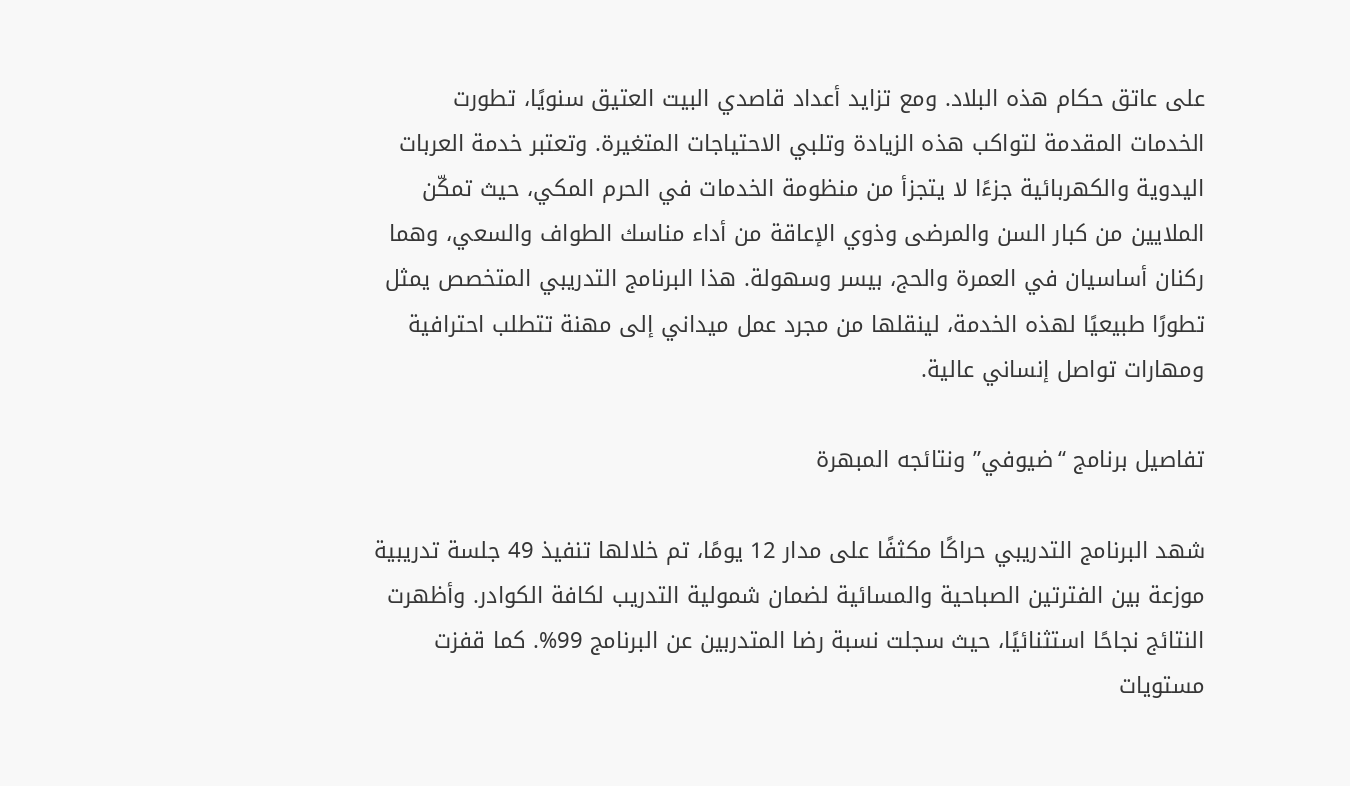على عاتق حكام هذه البلاد. ومع تزايد أعداد قاصدي البيت العتيق سنويًا، تطورت الخدمات المقدمة لتواكب هذه الزيادة وتلبي الاحتياجات المتغيرة. وتعتبر خدمة العربات اليدوية والكهربائية جزءًا لا يتجزأ من منظومة الخدمات في الحرم المكي، حيث تمكّن الملايين من كبار السن والمرضى وذوي الإعاقة من أداء مناسك الطواف والسعي، وهما ركنان أساسيان في العمرة والحج، بيسر وسهولة. هذا البرنامج التدريبي المتخصص يمثل تطورًا طبيعيًا لهذه الخدمة، لينقلها من مجرد عمل ميداني إلى مهنة تتطلب احترافية ومهارات تواصل إنساني عالية.

تفاصيل برنامج “ضيوفي” ونتائجه المبهرة

شهد البرنامج التدريبي حراكًا مكثفًا على مدار 12 يومًا، تم خلالها تنفيذ 49 جلسة تدريبية موزعة بين الفترتين الصباحية والمسائية لضمان شمولية التدريب لكافة الكوادر. وأظهرت النتائج نجاحًا استثنائيًا، حيث سجلت نسبة رضا المتدربين عن البرنامج 99%. كما قفزت مستويات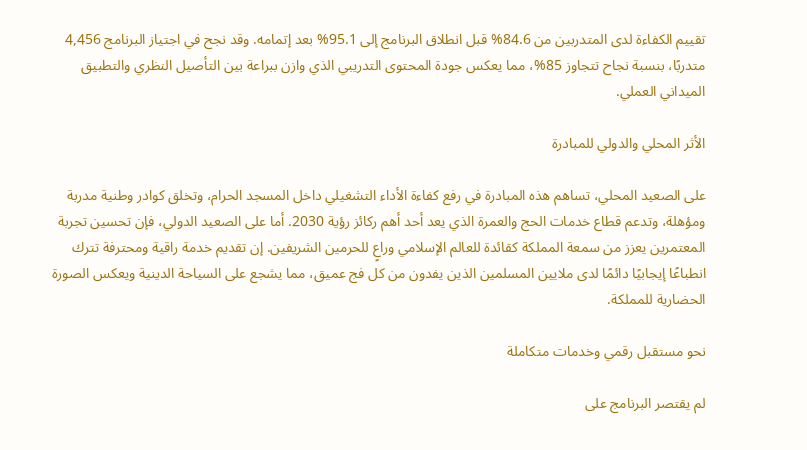تقييم الكفاءة لدى المتدربين من 84.6% قبل انطلاق البرنامج إلى 95.1% بعد إتمامه. وقد نجح في اجتياز البرنامج 4,456 متدربًا، بنسبة نجاح تتجاوز 85%، مما يعكس جودة المحتوى التدريبي الذي وازن ببراعة بين التأصيل النظري والتطبيق الميداني العملي.

الأثر المحلي والدولي للمبادرة

على الصعيد المحلي، تساهم هذه المبادرة في رفع كفاءة الأداء التشغيلي داخل المسجد الحرام، وتخلق كوادر وطنية مدربة ومؤهلة، وتدعم قطاع خدمات الحج والعمرة الذي يعد أحد أهم ركائز رؤية 2030. أما على الصعيد الدولي، فإن تحسين تجربة المعتمرين يعزز من سمعة المملكة كقائدة للعالم الإسلامي وراعٍ للحرمين الشريفين. إن تقديم خدمة راقية ومحترفة تترك انطباعًا إيجابيًا دائمًا لدى ملايين المسلمين الذين يفدون من كل فج عميق، مما يشجع على السياحة الدينية ويعكس الصورة الحضارية للمملكة.

نحو مستقبل رقمي وخدمات متكاملة

لم يقتصر البرنامج على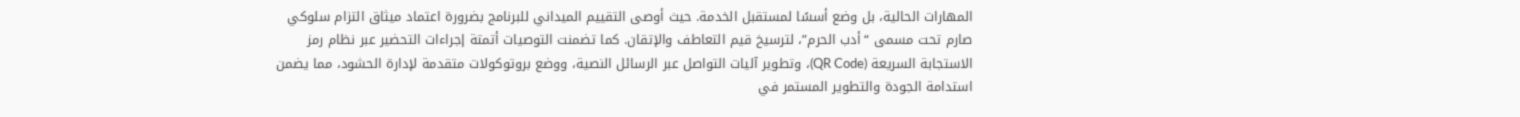المهارات الحالية، بل وضع أسسًا لمستقبل الخدمة. حيث أوصى التقييم الميداني للبرنامج بضرورة اعتماد ميثاق التزام سلوكي صارم تحت مسمى “أدب الحرم”، لترسيخ قيم التعاطف والإتقان. كما تضمنت التوصيات أتمتة إجراءات التحضير عبر نظام رمز الاستجابة السريعة (QR Code)، وتطوير آليات التواصل عبر الرسائل النصية، ووضع بروتوكولات متقدمة لإدارة الحشود، مما يضمن استدامة الجودة والتطوير المستمر في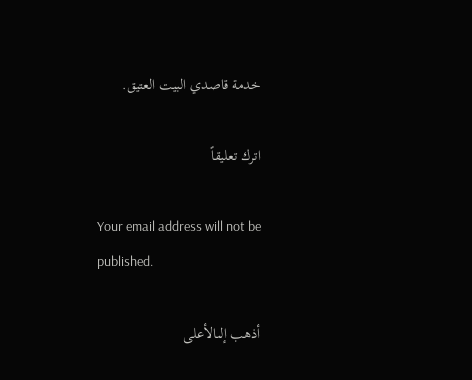خدمة قاصدي البيت العتيق.

اترك تعليقاً

Your email address will not be published.

أذهب إلىالأعلى